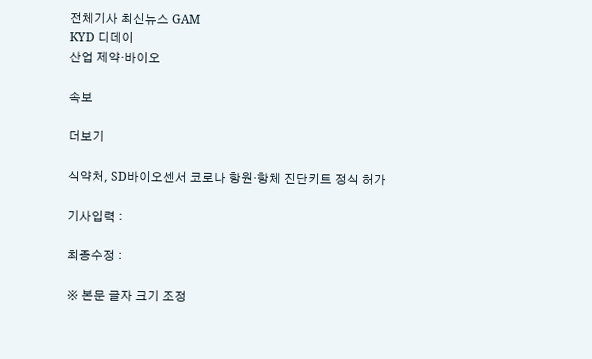전체기사 최신뉴스 GAM
KYD 디데이
산업 제약·바이오

속보

더보기

식약처, SD바이오센서 코로나 항원·항체 진단키트 정식 허가

기사입력 :

최종수정 :

※ 본문 글자 크기 조정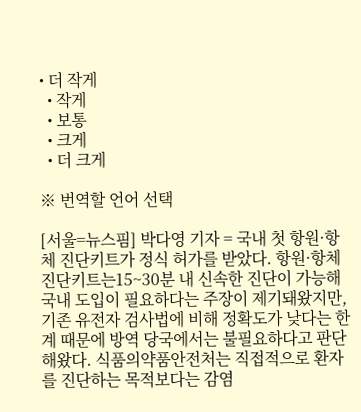• 더 작게
  • 작게
  • 보통
  • 크게
  • 더 크게

※ 번역할 언어 선택

[서울=뉴스핌] 박다영 기자 = 국내 첫 항원·항체 진단키트가 정식 허가를 받았다. 항원·항체 진단키트는15~30분 내 신속한 진단이 가능해 국내 도입이 필요하다는 주장이 제기돼왔지만, 기존 유전자 검사법에 비해 정확도가 낮다는 한계 때문에 방역 당국에서는 불필요하다고 판단해왔다. 식품의약품안전처는 직접적으로 환자를 진단하는 목적보다는 감염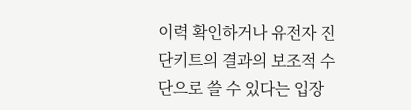이력 확인하거나 유전자 진단키트의 결과의 보조적 수단으로 쓸 수 있다는 입장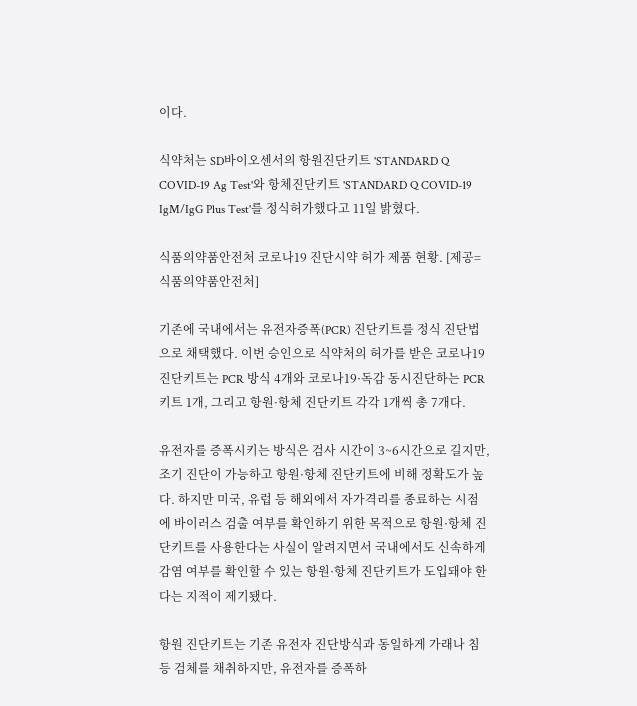이다.

식약처는 SD바이오센서의 항원진단키트 'STANDARD Q COVID-19 Ag Test'와 항체진단키트 'STANDARD Q COVID-19 IgM/IgG Plus Test'를 정식허가했다고 11일 밝혔다.

식품의약품안전처 코로나19 진단시약 허가 제품 현황. [제공=식품의약품안전처]

기존에 국내에서는 유전자증폭(PCR) 진단키트를 정식 진단법으로 채택했다. 이번 승인으로 식약처의 허가를 받은 코로나19 진단키트는 PCR 방식 4개와 코로나19·독감 동시진단하는 PCR 키트 1개, 그리고 항원·항체 진단키트 각각 1개씩 총 7개다.

유전자를 증폭시키는 방식은 검사 시간이 3~6시간으로 길지만, 조기 진단이 가능하고 항원·항체 진단키트에 비해 정확도가 높다. 하지만 미국, 유럽 등 해외에서 자가격리를 종료하는 시점에 바이러스 검출 여부를 확인하기 위한 목적으로 항원·항체 진단키트를 사용한다는 사실이 알려지면서 국내에서도 신속하게 감염 여부를 확인할 수 있는 항원·항체 진단키트가 도입돼야 한다는 지적이 제기됐다.

항원 진단키트는 기존 유전자 진단방식과 동일하게 가래나 침 등 검체를 채취하지만, 유전자를 증폭하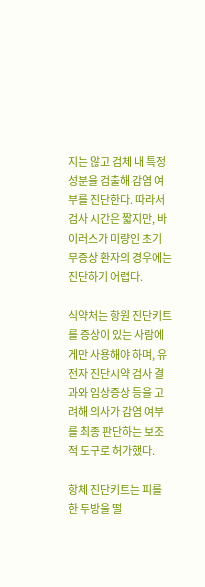지는 않고 검체 내 특정 성분을 검출해 감염 여부를 진단한다. 따라서 검사 시간은 짧지만, 바이러스가 미량인 초기 무증상 환자의 경우에는 진단하기 어렵다.

식약처는 항원 진단키트를 증상이 있는 사람에게만 사용해야 하며, 유전자 진단시약 검사 결과와 임상증상 등을 고려해 의사가 감염 여부를 최종 판단하는 보조적 도구로 허가했다.

항체 진단키트는 피를 한 두방울 떨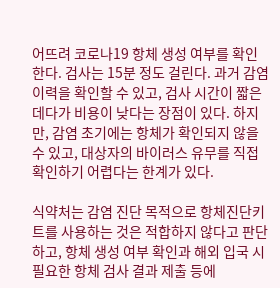어뜨려 코로나19 항체 생성 여부를 확인한다. 검사는 15분 정도 걸린다. 과거 감염 이력을 확인할 수 있고, 검사 시간이 짧은 데다가 비용이 낮다는 장점이 있다. 하지만, 감염 초기에는 항체가 확인되지 않을 수 있고, 대상자의 바이러스 유무를 직접 확인하기 어렵다는 한계가 있다.

식약처는 감염 진단 목적으로 항체진단키트를 사용하는 것은 적합하지 않다고 판단하고, 항체 생성 여부 확인과 해외 입국 시 필요한 항체 검사 결과 제출 등에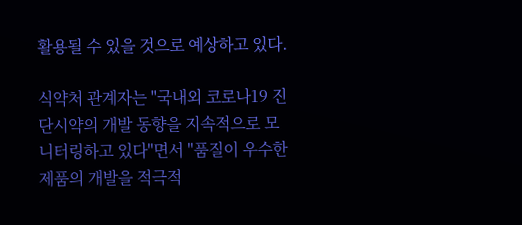활용될 수 있을 것으로 예상하고 있다.

식약처 관계자는 "국내외 코로나19 진단시약의 개발 동향을 지속적으로 모니터링하고 있다"면서 "품질이 우수한 제품의 개발을 적극적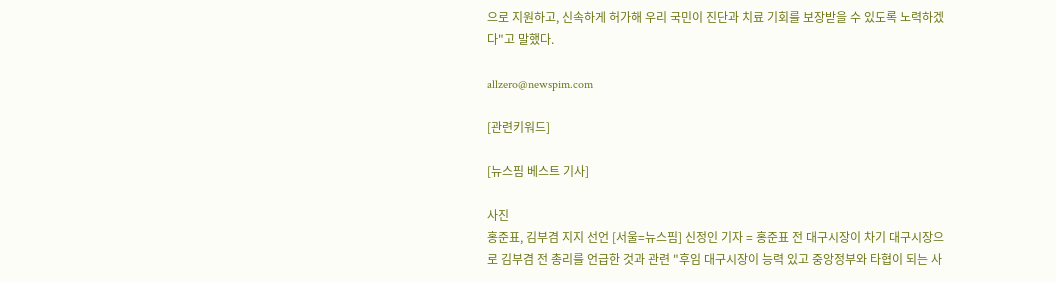으로 지원하고, 신속하게 허가해 우리 국민이 진단과 치료 기회를 보장받을 수 있도록 노력하겠다"고 말했다.

allzero@newspim.com

[관련키워드]

[뉴스핌 베스트 기사]

사진
홍준표, 김부겸 지지 선언 [서울=뉴스핌] 신정인 기자 = 홍준표 전 대구시장이 차기 대구시장으로 김부겸 전 총리를 언급한 것과 관련 "후임 대구시장이 능력 있고 중앙정부와 타협이 되는 사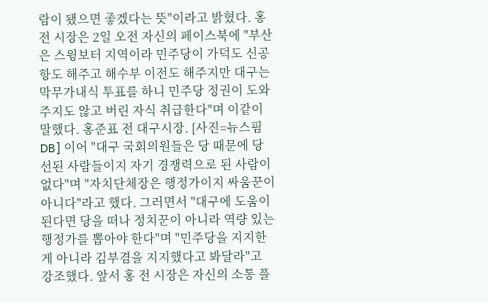람이 됐으면 좋겠다는 뜻"이라고 밝혔다. 홍 전 시장은 2일 오전 자신의 페이스북에 "부산은 스윙보터 지역이라 민주당이 가덕도 신공항도 해주고 해수부 이전도 해주지만 대구는 막무가내식 투표를 하니 민주당 정권이 도와주지도 않고 버린 자식 취급한다"며 이같이 말했다. 홍준표 전 대구시장. [사진=뉴스핌 DB] 이어 "대구 국회의원들은 당 때문에 당선된 사람들이지 자기 경쟁력으로 된 사람이 없다"며 "자치단체장은 행정가이지 싸움꾼이 아니다"라고 했다. 그러면서 "대구에 도움이 된다면 당을 떠나 정치꾼이 아니라 역량 있는 행정가를 뽑아야 한다"며 "민주당을 지지한 게 아니라 김부겸을 지지했다고 봐달라"고 강조했다. 앞서 홍 전 시장은 자신의 소통 플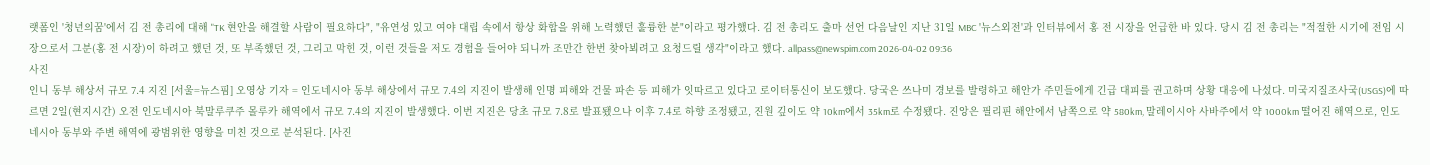랫폼인 '청년의꿈'에서 김 전 총리에 대해 "TK 현안을 해결할 사람이 필요하다", "유연성 있고 여야 대립 속에서 항상 화합을 위해 노력했던 훌륭한 분"이라고 평가했다. 김 전 총리도 출마 선언 다음날인 지난 31일 MBC '뉴스외전'과 인터뷰에서 홍 전 시장을 언급한 바 있다. 당시 김 전 총리는 "적절한 시기에 전임 시장으로서 그분(홍 전 시장)이 하려고 했던 것, 또 부족했던 것, 그리고 막힌 것, 이런 것들을 저도 경험을 들어야 되니까 조만간 한번 찾아뵈려고 요청드릴 생각"이라고 했다. allpass@newspim.com 2026-04-02 09:36
사진
인니 동부 해상서 규모 7.4 지진 [서울=뉴스핌] 오영상 기자 = 인도네시아 동부 해상에서 규모 7.4의 지진이 발생해 인명 피해와 건물 파손 등 피해가 잇따르고 있다고 로이터통신이 보도했다. 당국은 쓰나미 경보를 발령하고 해안가 주민들에게 긴급 대피를 권고하며 상황 대응에 나섰다. 미국지질조사국(USGS)에 따르면 2일(현지시간) 오전 인도네시아 북말루쿠주 몰루카 해역에서 규모 7.4의 지진이 발생했다. 이번 지진은 당초 규모 7.8로 발표됐으나 이후 7.4로 하향 조정됐고, 진원 깊이도 약 10km에서 35km로 수정됐다. 진앙은 필리핀 해안에서 남쪽으로 약 580km, 말레이시아 사바주에서 약 1000km 떨어진 해역으로, 인도네시아 동부와 주변 해역에 광범위한 영향을 미친 것으로 분석된다. [사진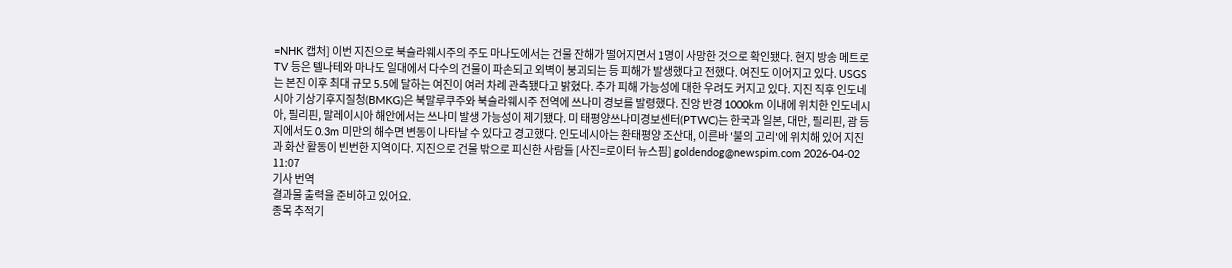=NHK 캡처] 이번 지진으로 북슬라웨시주의 주도 마나도에서는 건물 잔해가 떨어지면서 1명이 사망한 것으로 확인됐다. 현지 방송 메트로TV 등은 텔나테와 마나도 일대에서 다수의 건물이 파손되고 외벽이 붕괴되는 등 피해가 발생했다고 전했다. 여진도 이어지고 있다. USGS는 본진 이후 최대 규모 5.5에 달하는 여진이 여러 차례 관측됐다고 밝혔다. 추가 피해 가능성에 대한 우려도 커지고 있다. 지진 직후 인도네시아 기상기후지질청(BMKG)은 북말루쿠주와 북슬라웨시주 전역에 쓰나미 경보를 발령했다. 진앙 반경 1000km 이내에 위치한 인도네시아, 필리핀, 말레이시아 해안에서는 쓰나미 발생 가능성이 제기됐다. 미 태평양쓰나미경보센터(PTWC)는 한국과 일본, 대만, 필리핀, 괌 등지에서도 0.3m 미만의 해수면 변동이 나타날 수 있다고 경고했다. 인도네시아는 환태평양 조산대, 이른바 '불의 고리'에 위치해 있어 지진과 화산 활동이 빈번한 지역이다. 지진으로 건물 밖으로 피신한 사람들 [사진=로이터 뉴스핌] goldendog@newspim.com 2026-04-02 11:07
기사 번역
결과물 출력을 준비하고 있어요.
종목 추적기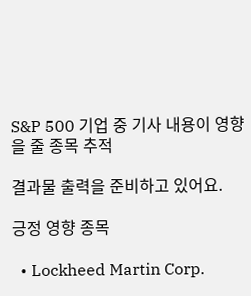S&P 500 기업 중 기사 내용이 영향을 줄 종목 추적

결과물 출력을 준비하고 있어요.

긍정 영향 종목

  • Lockheed Martin Corp.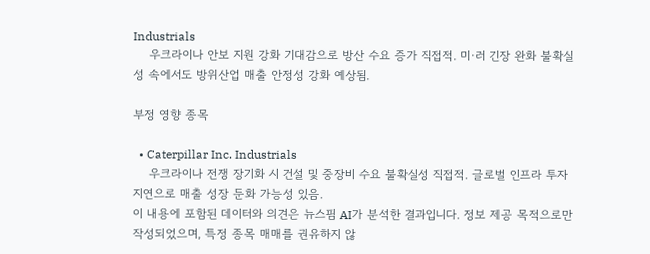Industrials
    우크라이나 안보 지원 강화 기대감으로 방산 수요 증가 직접적. 미·러 긴장 완화 불확실성 속에서도 방위산업 매출 안정성 강화 예상됨.

부정 영향 종목

  • Caterpillar Inc. Industrials
    우크라이나 전쟁 장기화 시 건설 및 중장비 수요 불확실성 직접적. 글로벌 인프라 투자 지연으로 매출 성장 둔화 가능성 있음.
이 내용에 포함된 데이터와 의견은 뉴스핌 AI가 분석한 결과입니다. 정보 제공 목적으로만 작성되었으며, 특정 종목 매매를 권유하지 않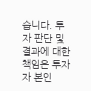습니다. 투자 판단 및 결과에 대한 책임은 투자자 본인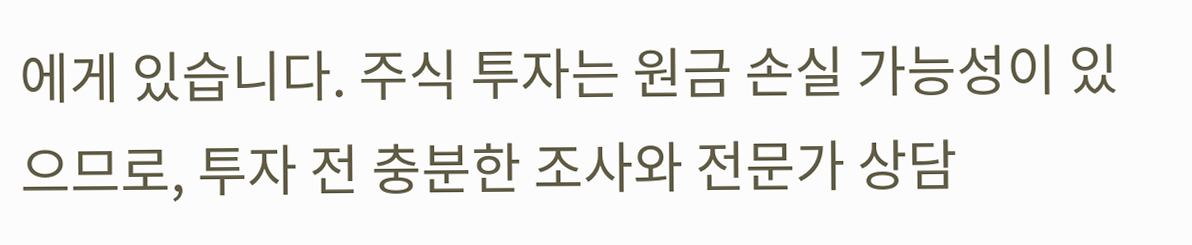에게 있습니다. 주식 투자는 원금 손실 가능성이 있으므로, 투자 전 충분한 조사와 전문가 상담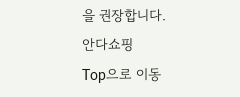을 권장합니다.
안다쇼핑
Top으로 이동